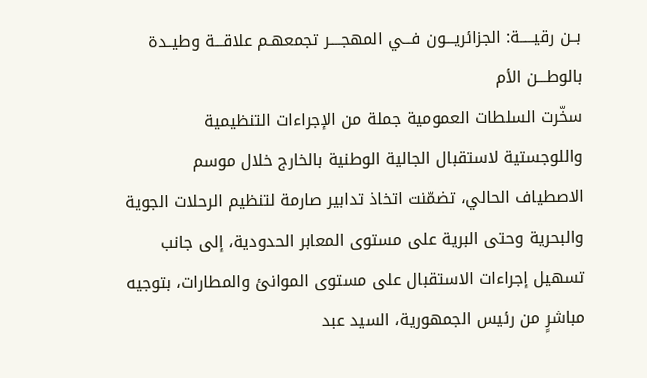بــن رقيـــــة: الجزائريـــون فـــي المهجــــر تجمعهـم علاقـــة وطيــدة بالوطـــن الأم
سخّرت السلطات العمومية جملة من الإجراءات التنظيمية واللوجستية لاستقبال الجالية الوطنية بالخارج خلال موسم الاصطياف الحالي، تضمّنت اتخاذ تدابير صارمة لتنظيم الرحلات الجوية والبحرية وحتى البرية على مستوى المعابر الحدودية، إلى جانب تسهيل إجراءات الاستقبال على مستوى الموانئ والمطارات، بتوجيه مباشرٍ من رئيس الجمهورية، السيد عبد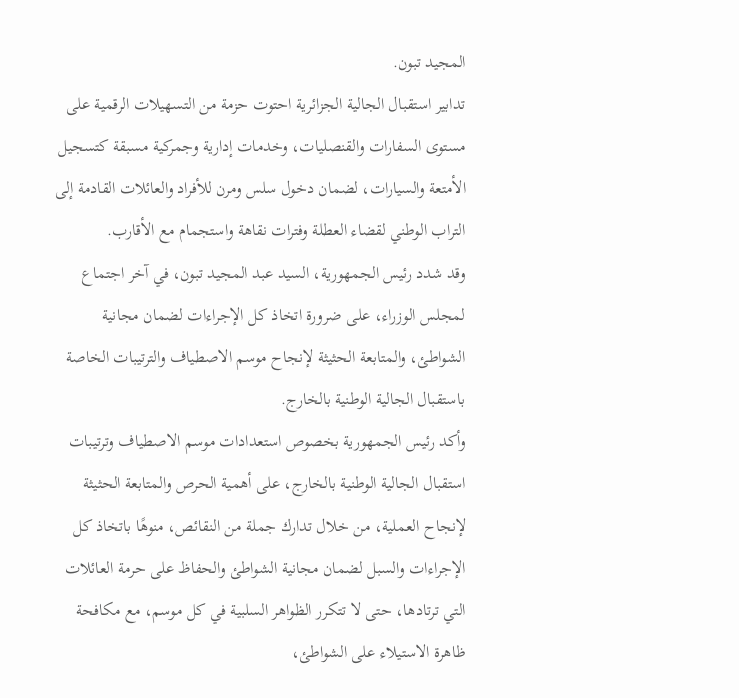المجيد تبون.
تدابير استقبال الجالية الجزائرية احتوت حزمة من التسهيلات الرقمية على مستوى السفارات والقنصليات، وخدمات إدارية وجمركية مسبقة كتسجيل الأمتعة والسيارات، لضمان دخول سلس ومرن للأفراد والعائلات القادمة إلى التراب الوطني لقضاء العطلة وفترات نقاهة واستجمام مع الأقارب.
وقد شدد رئيس الجمهورية، السيد عبد المجيد تبون، في آخر اجتماع لمجلس الوزراء، على ضرورة اتخاذ كل الإجراءات لضمان مجانية الشواطئ، والمتابعة الحثيثة لإنجاح موسم الاصطياف والترتيبات الخاصة باستقبال الجالية الوطنية بالخارج.
وأكد رئيس الجمهورية بخصوص استعدادات موسم الاصطياف وترتيبات استقبال الجالية الوطنية بالخارج، على أهمية الحرص والمتابعة الحثيثة لإنجاح العملية، من خلال تدارك جملة من النقائص، منوهًا باتخاذ كل الإجراءات والسبل لضمان مجانية الشواطئ والحفاظ على حرمة العائلات التي ترتادها، حتى لا تتكرر الظواهر السلبية في كل موسم، مع مكافحة ظاهرة الاستيلاء على الشواطئ،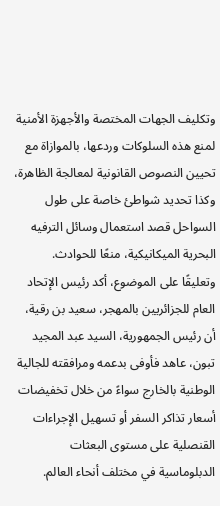وتكليف الجهات المختصة والأجهزة الأمنية لمنع هذه السلوكات وردعها، بالموازاة مع تحيين النصوص القانونية لمعالجة الظاهرة، وكذا تحديد شواطئ خاصة على طول السواحل قصد استعمال وسائل الترفيه البحرية الميكانيكية، منعًا للحوادث.
وتعليقًا على الموضوع، أكد رئيس الإتحاد العام للجزائريين بالمهجر، سعيد بن رقية، أن رئيس الجمهورية، السيد عبد المجيد تبون، عاهد فأوفى بدعمه ومرافقته للجالية الوطنية بالخارج سواءً من خلال تخفيضات أسعار تذاكر السفر أو تسهيل الإجراءات القنصلية على مستوى البعثات الدبلوماسية في مختلف أنحاء العالم.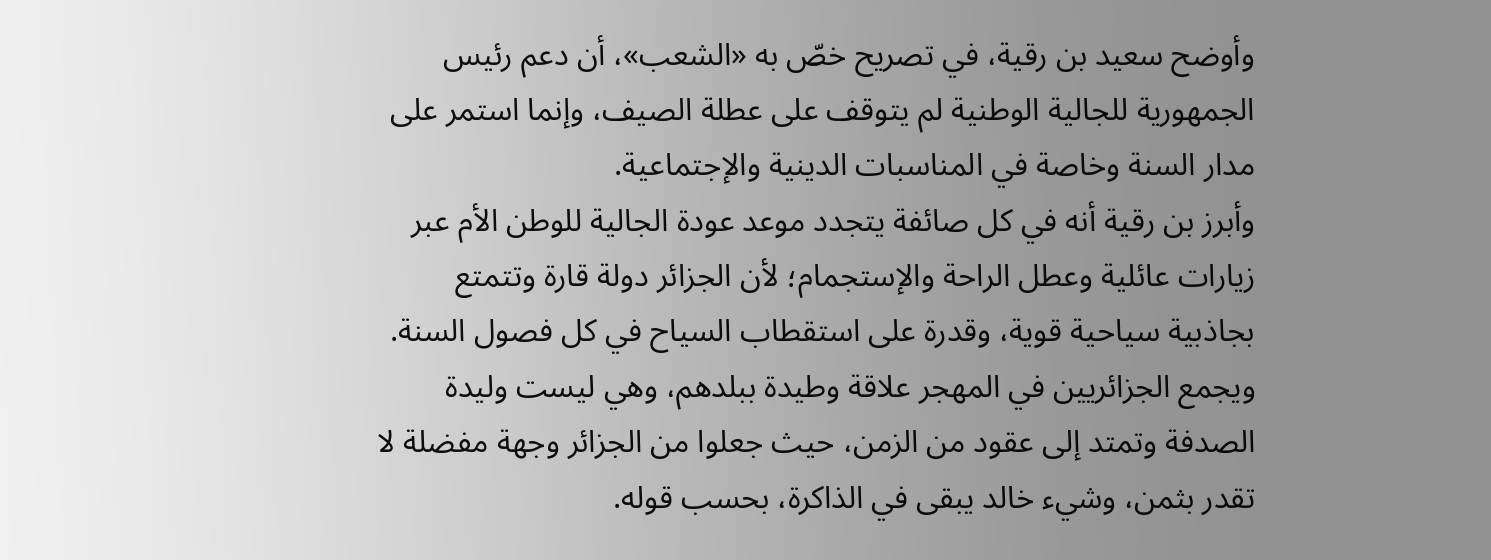وأوضح سعيد بن رقية، في تصريح خصّ به «الشعب»، أن دعم رئيس الجمهورية للجالية الوطنية لم يتوقف على عطلة الصيف، وإنما استمر على مدار السنة وخاصة في المناسبات الدينية والإجتماعية.
وأبرز بن رقية أنه في كل صائفة يتجدد موعد عودة الجالية للوطن الأم عبر زيارات عائلية وعطل الراحة والإستجمام؛ لأن الجزائر دولة قارة وتتمتع بجاذبية سياحية قوية، وقدرة على استقطاب السياح في كل فصول السنة.
ويجمع الجزائريين في المهجر علاقة وطيدة ببلدهم، وهي ليست وليدة الصدفة وتمتد إلى عقود من الزمن، حيث جعلوا من الجزائر وجهة مفضلة لا تقدر بثمن، وشيء خالد يبقى في الذاكرة، بحسب قوله.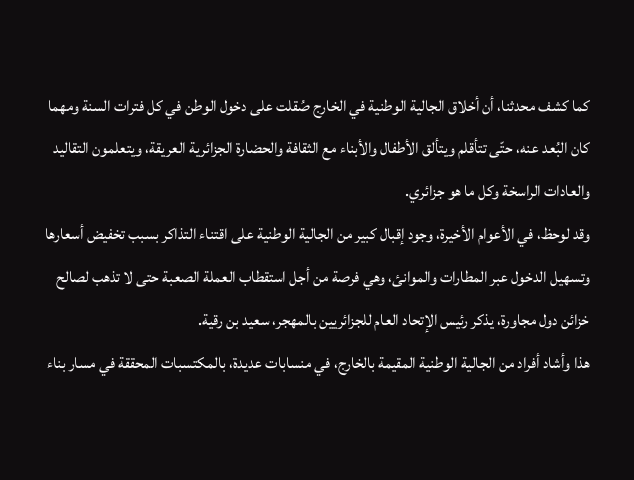كما كشف محدثنا، أن أخلاق الجالية الوطنية في الخارج صُقلت على دخول الوطن في كل فترات السنة ومهما كان البُعد عنه، حتّى تتأقلم ويتألق الأطفال والأبناء مع الثقافة والحضارة الجزائرية العريقة، ويتعلمون التقاليد والعادات الراسخة وكل ما هو جزائري.
وقد لوحظ، في الأعوام الأخيرة، وجود إقبال كبير من الجالية الوطنية على اقتناء التذاكر بسبب تخفيض أسعارها وتسهيل الدخول عبر المطارات والموانئ، وهي فرصة من أجل استقطاب العملة الصعبة حتى لا تذهب لصالح خزائن دول مجاورة، يذكر رئيس الإتحاد العام للجزائريين بالمهجر، سعيد بن رقية.
هذا وأشاد أفراد من الجالية الوطنية المقيمة بالخارج، في منسابات عديدة، بالمكتسبات المحققة في مسار بناء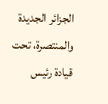الجزائر الجديدة والمنتصرة، تحت قيادة رئيس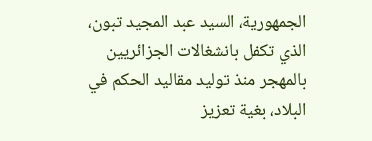الجمهورية، السيد عبد المجيد تبون، الذي تكفل بانشغالات الجزائريين بالمهجر منذ توليد مقاليد الحكم في البلاد، بغية تعزيز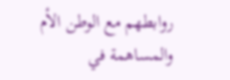روابطهم مع الوطن الأم والمساهمة في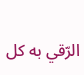الرّقي به كل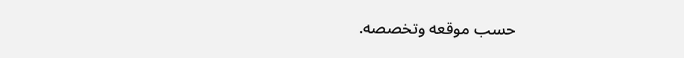حسب موقعه وتخصصه.